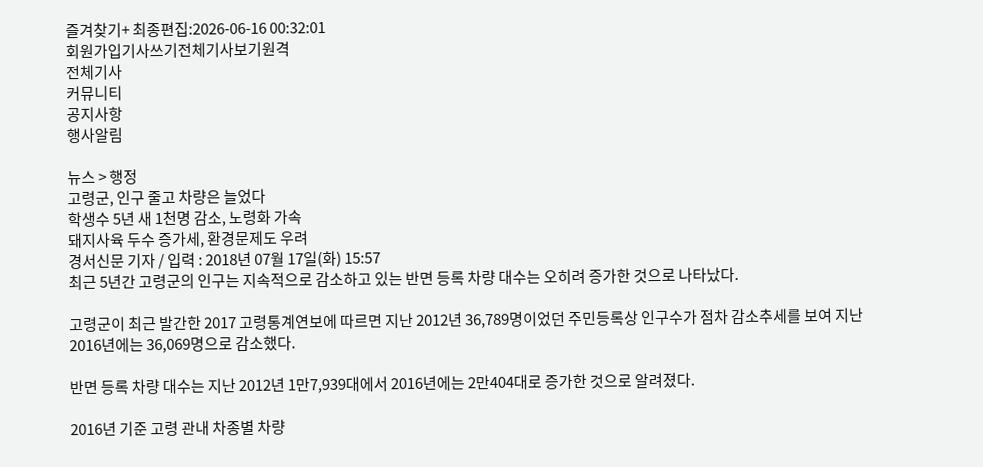즐겨찾기+ 최종편집:2026-06-16 00:32:01
회원가입기사쓰기전체기사보기원격
전체기사
커뮤니티
공지사항
행사알림

뉴스 > 행정
고령군, 인구 줄고 차량은 늘었다
학생수 5년 새 1천명 감소, 노령화 가속
돼지사육 두수 증가세, 환경문제도 우려
경서신문 기자 / 입력 : 2018년 07월 17일(화) 15:57
최근 5년간 고령군의 인구는 지속적으로 감소하고 있는 반면 등록 차량 대수는 오히려 증가한 것으로 나타났다.

고령군이 최근 발간한 2017 고령통계연보에 따르면 지난 2012년 36,789명이었던 주민등록상 인구수가 점차 감소추세를 보여 지난 2016년에는 36,069명으로 감소했다.

반면 등록 차량 대수는 지난 2012년 1만7,939대에서 2016년에는 2만404대로 증가한 것으로 알려졌다.

2016년 기준 고령 관내 차종별 차량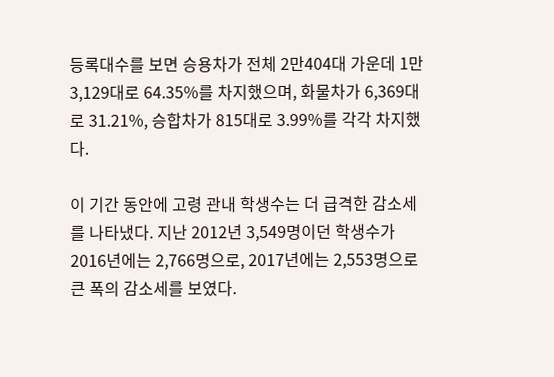등록대수를 보면 승용차가 전체 2만404대 가운데 1만3,129대로 64.35%를 차지했으며, 화물차가 6,369대로 31.21%, 승합차가 815대로 3.99%를 각각 차지했다.

이 기간 동안에 고령 관내 학생수는 더 급격한 감소세를 나타냈다. 지난 2012년 3,549명이던 학생수가 2016년에는 2,766명으로, 2017년에는 2,553명으로 큰 폭의 감소세를 보였다.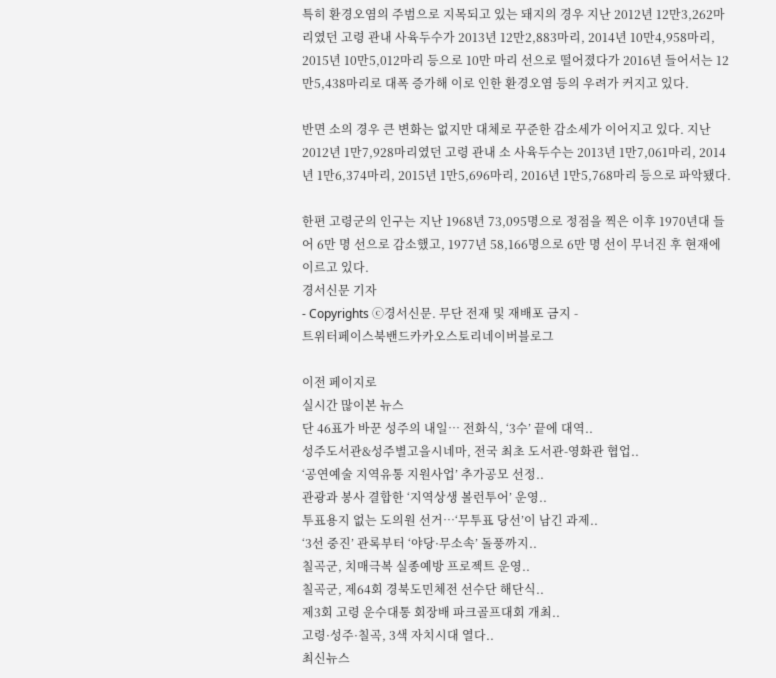특히 환경오염의 주범으로 지목되고 있는 돼지의 경우 지난 2012년 12만3,262마리였던 고령 관내 사육두수가 2013년 12만2,883마리, 2014년 10만4,958마리, 2015년 10만5,012마리 등으로 10만 마리 선으로 떨어졌다가 2016년 들어서는 12만5,438마리로 대폭 증가해 이로 인한 환경오염 등의 우려가 커지고 있다.

반면 소의 경우 큰 변화는 없지만 대체로 꾸준한 감소세가 이어지고 있다. 지난 2012년 1만7,928마리였던 고령 관내 소 사육두수는 2013년 1만7,061마리, 2014년 1만6,374마리, 2015년 1만5,696마리, 2016년 1만5,768마리 등으로 파악됐다.

한편 고령군의 인구는 지난 1968년 73,095명으로 정점을 찍은 이후 1970년대 들어 6만 명 선으로 감소했고, 1977년 58,166명으로 6만 명 선이 무너진 후 현재에 이르고 있다.
경서신문 기자
- Copyrights ⓒ경서신문. 무단 전재 및 재배포 금지 -
트위터페이스북밴드카카오스토리네이버블로그

이전 페이지로
실시간 많이본 뉴스
단 46표가 바꾼 성주의 내일… 전화식, ‘3수’ 끝에 대역..
성주도서관&성주별고을시네마, 전국 최초 도서관-영화관 협업..
‘공연예술 지역유통 지원사업’ 추가공모 선정..
관광과 봉사 결합한 ‘지역상생 볼런투어’ 운영..
투표용지 없는 도의원 선거…‘무투표 당선’이 남긴 과제..
‘3선 중진’ 관록부터 ‘야당·무소속’ 돌풍까지..
칠곡군, 치매극복 실종예방 프로젝트 운영..
칠곡군, 제64회 경북도민체전 선수단 해단식..
제3회 고령 운수대통 회장배 파크골프대회 개최..
고령·성주·칠곡, 3색 자치시대 열다..
최신뉴스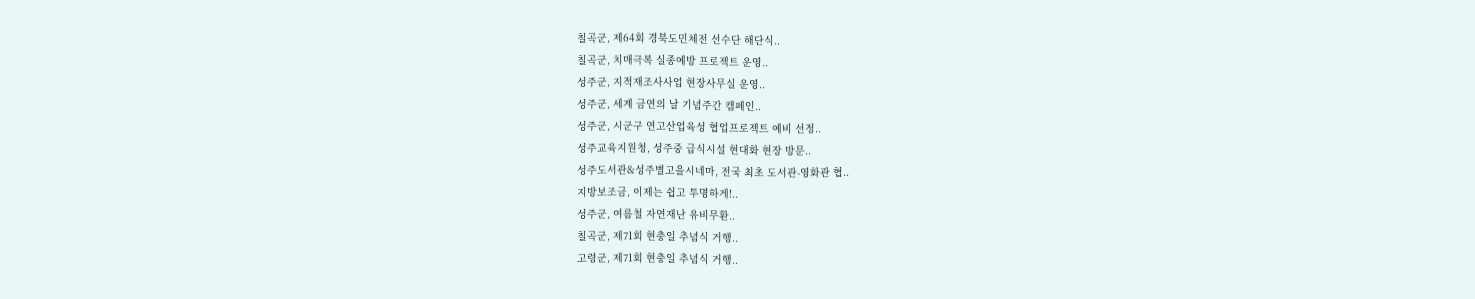칠곡군, 제64회 경북도민체전 선수단 해단식..
칠곡군, 치매극복 실종예방 프로젝트 운영..
성주군, 지적재조사사업 현장사무실 운영..
성주군, 세계 금연의 날 기념주간 캠페인..
성주군, 시군구 연고산업육성 협업프로젝트 예비 선정..
성주교육지원청, 성주중 급식시설 현대화 현장 방문..
성주도서관&성주별고을시네마, 전국 최초 도서관-영화관 협..
지방보조금, 이제는 쉽고 투명하게!..
성주군, 여름철 자연재난 유비무환..
칠곡군, 제71회 현충일 추념식 거행..
고령군, 제71회 현충일 추념식 거행..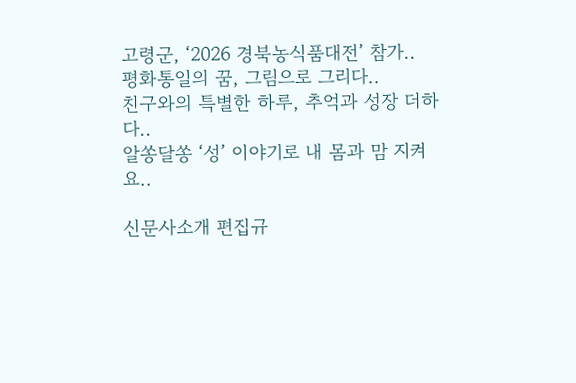고령군, ‘2026 경북농식품대전’ 참가..
평화통일의 꿈, 그림으로 그리다..
친구와의 특별한 하루, 추억과 성장 더하다..
알쏭달쏭 ‘성’ 이야기로 내 몸과 맘 지켜요..

신문사소개 편집규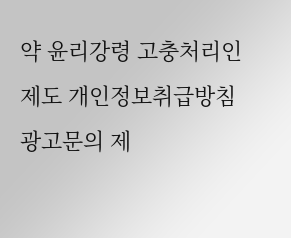약 윤리강령 고충처리인제도 개인정보취급방침 광고문의 제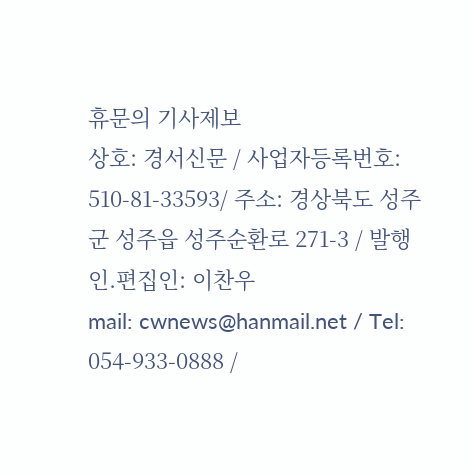휴문의 기사제보
상호: 경서신문 / 사업자등록번호: 510-81-33593/ 주소: 경상북도 성주군 성주읍 성주순환로 271-3 / 발행인.편집인: 이찬우
mail: cwnews@hanmail.net / Tel: 054-933-0888 /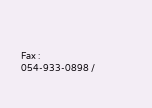Fax : 054-933-0898 /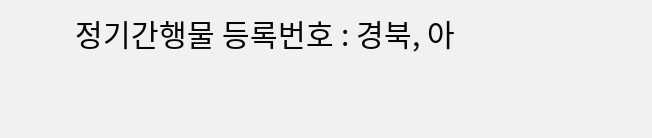정기간행물 등록번호 : 경북, 아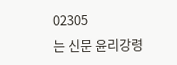02305
는 신문 윤리강령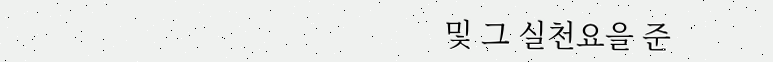및 그 실천요을 준